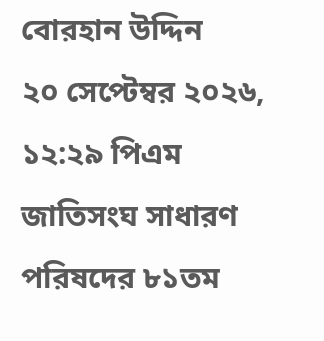বোরহান উদ্দিন
২০ সেপ্টেম্বর ২০২৬, ১২:২৯ পিএম
জাতিসংঘ সাধারণ পরিষদের ৮১তম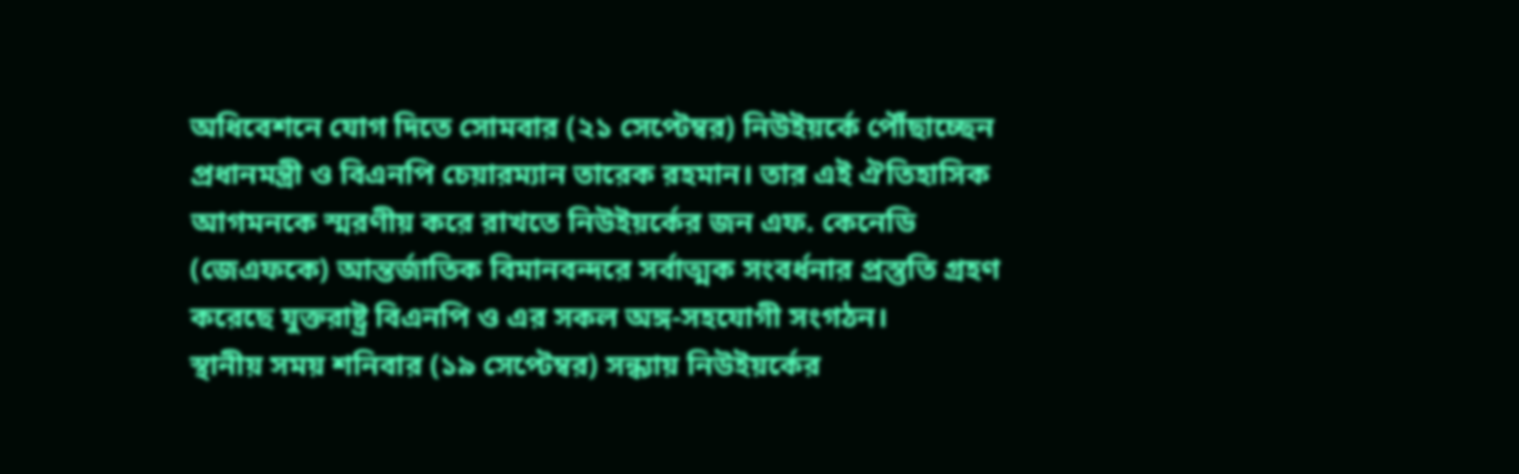অধিবেশনে যোগ দিতে সোমবার (২১ সেপ্টেম্বর) নিউইয়র্কে পৌঁছাচ্ছেন প্রধানমন্ত্রী ও বিএনপি চেয়ারম্যান তারেক রহমান। তার এই ঐতিহাসিক আগমনকে স্মরণীয় করে রাখতে নিউইয়র্কের জন এফ. কেনেডি (জেএফকে) আন্তর্জাতিক বিমানবন্দরে সর্বাত্মক সংবর্ধনার প্রস্তুতি গ্রহণ করেছে যুক্তরাষ্ট্র বিএনপি ও এর সকল অঙ্গ-সহযোগী সংগঠন।
স্থানীয় সময় শনিবার (১৯ সেপ্টেম্বর) সন্ধ্যায় নিউইয়র্কের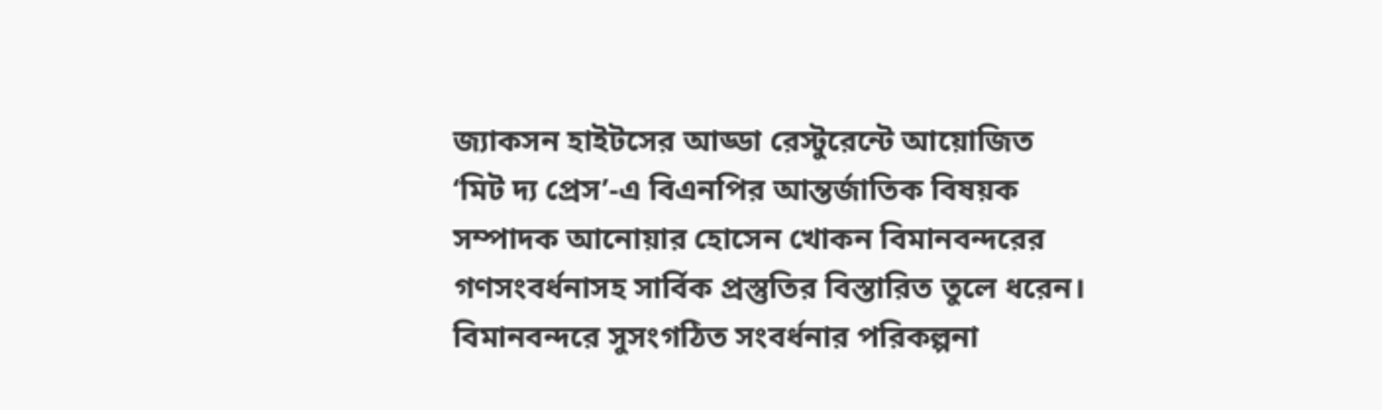জ্যাকসন হাইটসের আড্ডা রেস্টুরেন্টে আয়োজিত ‘মিট দ্য প্রেস’-এ বিএনপির আন্তর্জাতিক বিষয়ক সম্পাদক আনোয়ার হোসেন খোকন বিমানবন্দরের গণসংবর্ধনাসহ সার্বিক প্রস্তুতির বিস্তারিত তুলে ধরেন।
বিমানবন্দরে সুসংগঠিত সংবর্ধনার পরিকল্পনা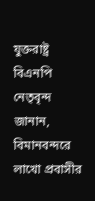যুক্তরাষ্ট্র বিএনপি নেতৃবৃন্দ জানান, বিমানবন্দরে লাখো প্রবাসীর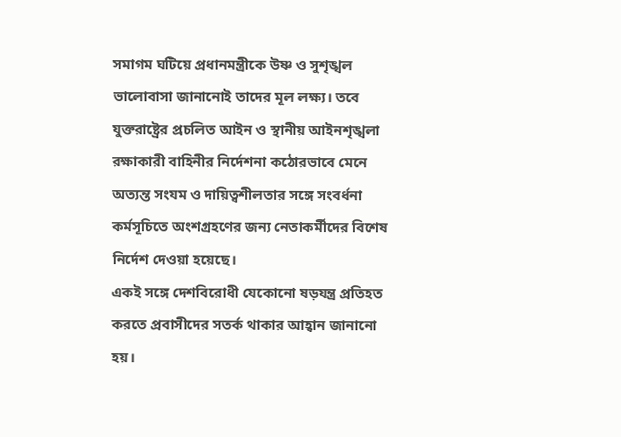সমাগম ঘটিয়ে প্রধানমন্ত্রীকে উষ্ণ ও সুশৃঙ্খল ভালোবাসা জানানোই তাদের মূল লক্ষ্য। তবে যুক্তরাষ্ট্রের প্রচলিত আইন ও স্থানীয় আইনশৃঙ্খলা রক্ষাকারী বাহিনীর নির্দেশনা কঠোরভাবে মেনে অত্যন্ত সংযম ও দায়িত্বশীলতার সঙ্গে সংবর্ধনা কর্মসূচিতে অংশগ্রহণের জন্য নেতাকর্মীদের বিশেষ নির্দেশ দেওয়া হয়েছে।
একই সঙ্গে দেশবিরোধী যেকোনো ষড়যন্ত্র প্রতিহত করতে প্রবাসীদের সতর্ক থাকার আহ্বান জানানো হয়।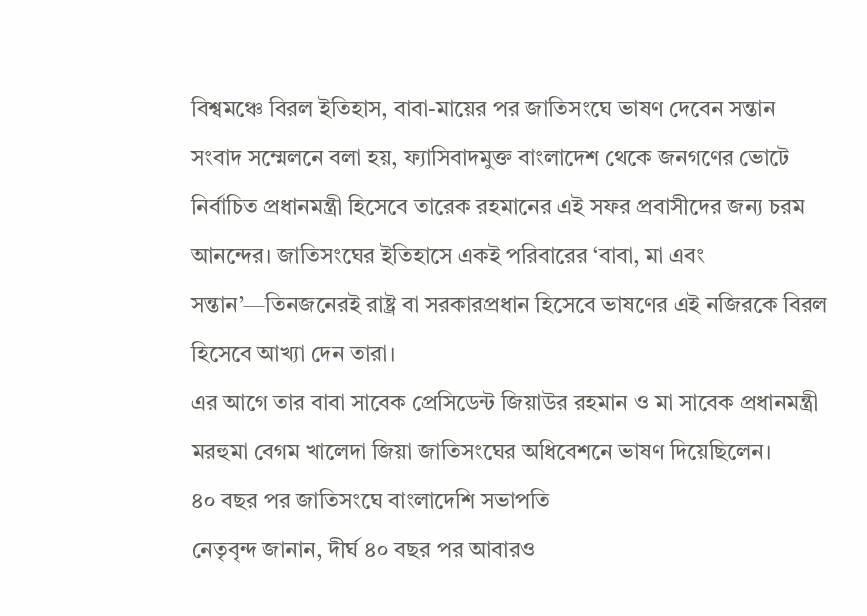বিশ্বমঞ্চে বিরল ইতিহাস, বাবা-মায়ের পর জাতিসংঘে ভাষণ দেবেন সন্তান
সংবাদ সম্মেলনে বলা হয়, ফ্যাসিবাদমুক্ত বাংলাদেশ থেকে জনগণের ভোটে নির্বাচিত প্রধানমন্ত্রী হিসেবে তারেক রহমানের এই সফর প্রবাসীদের জন্য চরম আনন্দের। জাতিসংঘের ইতিহাসে একই পরিবারের ‘বাবা, মা এবং সন্তান’—তিনজনেরই রাষ্ট্র বা সরকারপ্রধান হিসেবে ভাষণের এই নজিরকে বিরল হিসেবে আখ্যা দেন তারা।
এর আগে তার বাবা সাবেক প্রেসিডেন্ট জিয়াউর রহমান ও মা সাবেক প্রধানমন্ত্রী মরহুমা বেগম খালেদা জিয়া জাতিসংঘের অধিবেশনে ভাষণ দিয়েছিলেন।
৪০ বছর পর জাতিসংঘে বাংলাদেশি সভাপতি
নেতৃবৃন্দ জানান, দীর্ঘ ৪০ বছর পর আবারও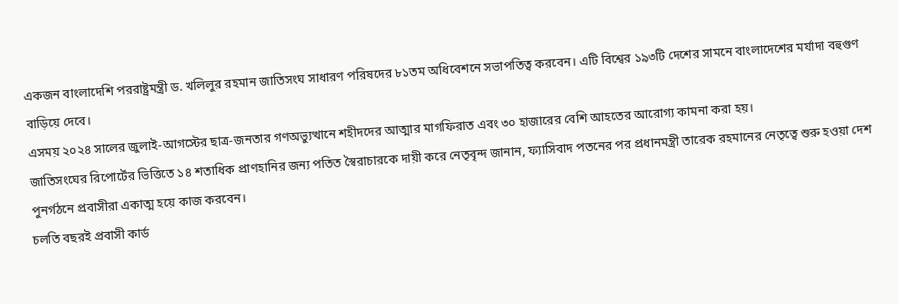একজন বাংলাদেশি পররাষ্ট্রমন্ত্রী ড. খলিলুর রহমান জাতিসংঘ সাধারণ পরিষদের ৮১তম অধিবেশনে সভাপতিত্ব করবেন। এটি বিশ্বের ১৯৩টি দেশের সামনে বাংলাদেশের মর্যাদা বহুগুণ বাড়িয়ে দেবে।
এসময় ২০২৪ সালের জুলাই-আগস্টের ছাত্র-জনতার গণঅভ্যুত্থানে শহীদদের আত্মার মাগফিরাত এবং ৩০ হাজারের বেশি আহতের আরোগ্য কামনা করা হয়।
জাতিসংঘের রিপোর্টের ভিত্তিতে ১৪ শতাধিক প্রাণহানির জন্য পতিত স্বৈরাচারকে দায়ী করে নেতৃবৃন্দ জানান, ফ্যাসিবাদ পতনের পর প্রধানমন্ত্রী তারেক রহমানের নেতৃত্বে শুরু হওয়া দেশ পুনর্গঠনে প্রবাসীরা একাত্ম হয়ে কাজ করবেন।
চলতি বছরই প্রবাসী কার্ড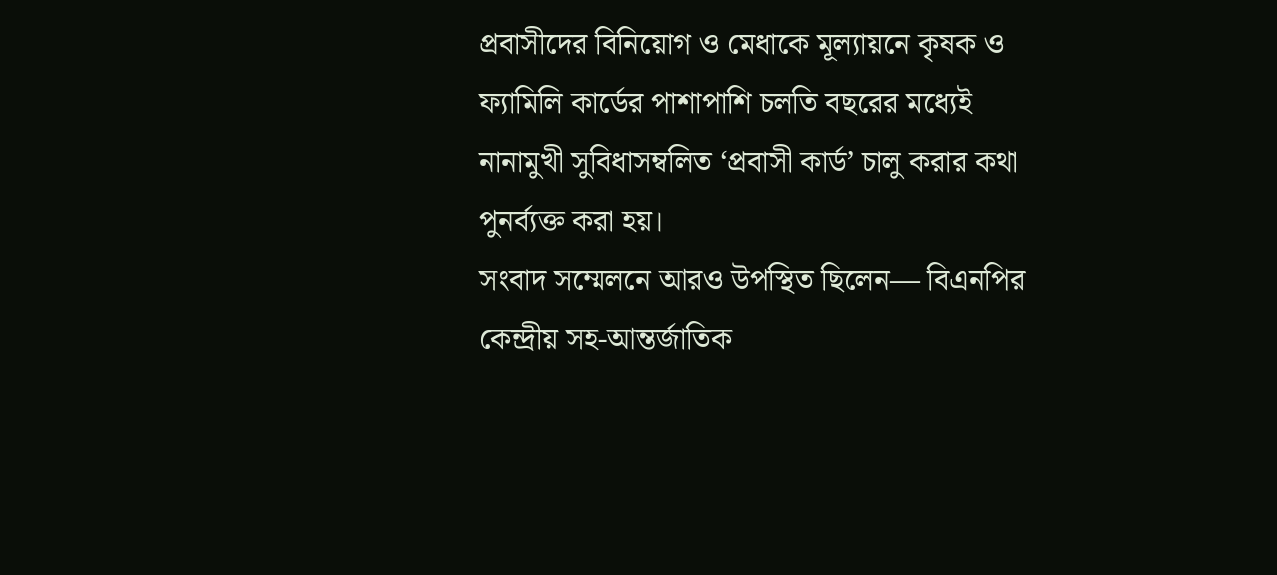প্রবাসীদের বিনিয়োগ ও মেধাকে মূল্যায়নে কৃষক ও ফ্যামিলি কার্ডের পাশাপাশি চলতি বছরের মধ্যেই নানামুখী সুবিধাসম্বলিত ‘প্রবাসী কার্ড’ চালু করার কথা পুনর্ব্যক্ত করা হয়।
সংবাদ সম্মেলনে আরও উপস্থিত ছিলেন— বিএনপির কেন্দ্রীয় সহ-আন্তর্জাতিক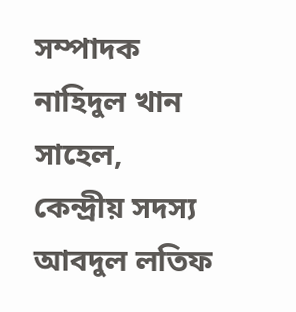সম্পাদক নাহিদুল খান সাহেল, কেন্দ্রীয় সদস্য আবদুল লতিফ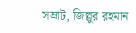সম্রাট, জিল্লুর রহমান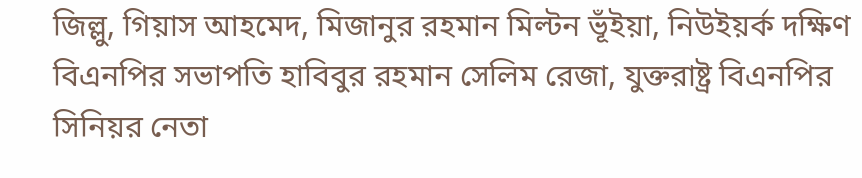জিল্লু, গিয়াস আহমেদ, মিজানুর রহমান মিল্টন ভূঁইয়া, নিউইয়র্ক দক্ষিণ বিএনপির সভাপতি হাবিবুর রহমান সেলিম রেজা, যুক্তরাষ্ট্র বিএনপির সিনিয়র নেতা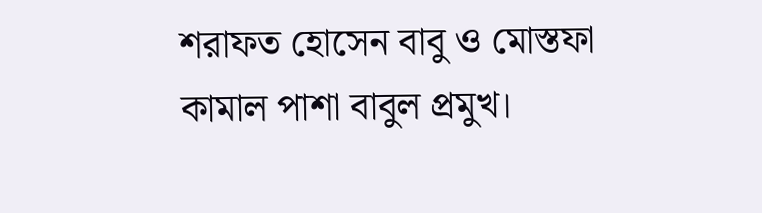শরাফত হোসেন বাবু ও মোস্তফা কামাল পাশা বাবুল প্রমুখ।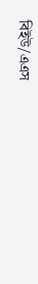বিইউ/এএস